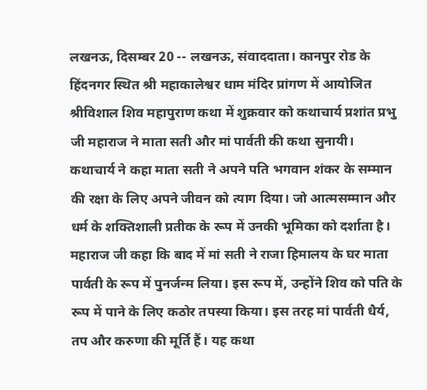लखनऊ, दिसम्बर 20 -- लखनऊ, संवाददाता। कानपुर रोड के हिंदनगर स्थित श्री महाकालेश्वर धाम मंदिर प्रांगण में आयोजित श्रीविशाल शिव महापुराण कथा में शुक्रवार को कथाचार्य प्रशांत प्रभु जी महाराज ने माता सती और मां पार्वती की कथा सुनायी। कथाचार्य ने कहा माता सती ने अपने पति भगवान शंकर के सम्मान की रक्षा के लिए अपने जीवन को त्याग दिया। जो आत्मसम्मान और धर्म के शक्तिशाली प्रतीक के रूप में उनकी भूमिका को दर्शाता है। महाराज जी कहा कि बाद में मां सती ने राजा हिमालय के घर माता पार्वती के रूप में पुनर्जन्म लिया। इस रूप में, उन्होंने शिव को पति के रूप में पाने के लिए कठोर तपस्या किया। इस तरह मां पार्वती धैर्य, तप और करुणा की मूर्ति हैं। यह कथा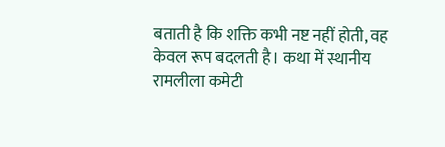बताती है कि शक्ति कभी नष्ट नहीं होती, वह केवल रूप बदलती है। कथा में स्थानीय रामलीला कमेटी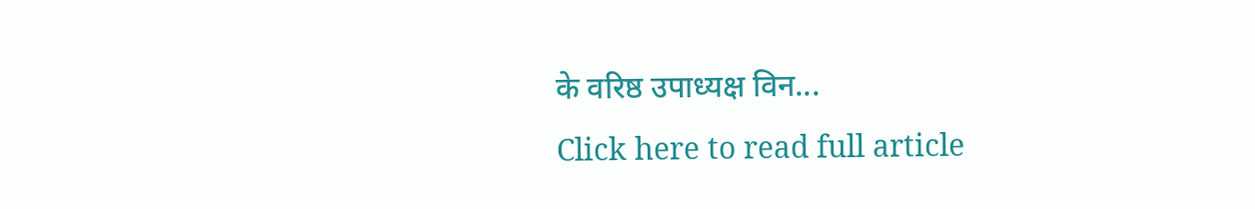के वरिष्ठ उपाध्यक्ष विन...
Click here to read full article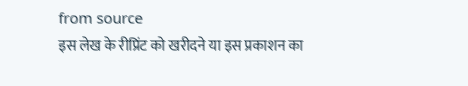from source
इस लेख के रीप्रिंट को खरीदने या इस प्रकाशन का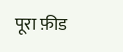पूरा फ़ीड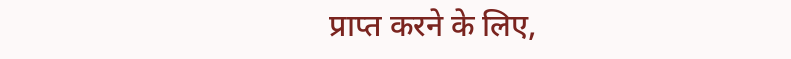प्राप्त करने के लिए,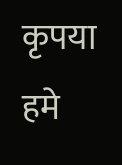कृपया
हमे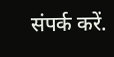संपर्क करें.